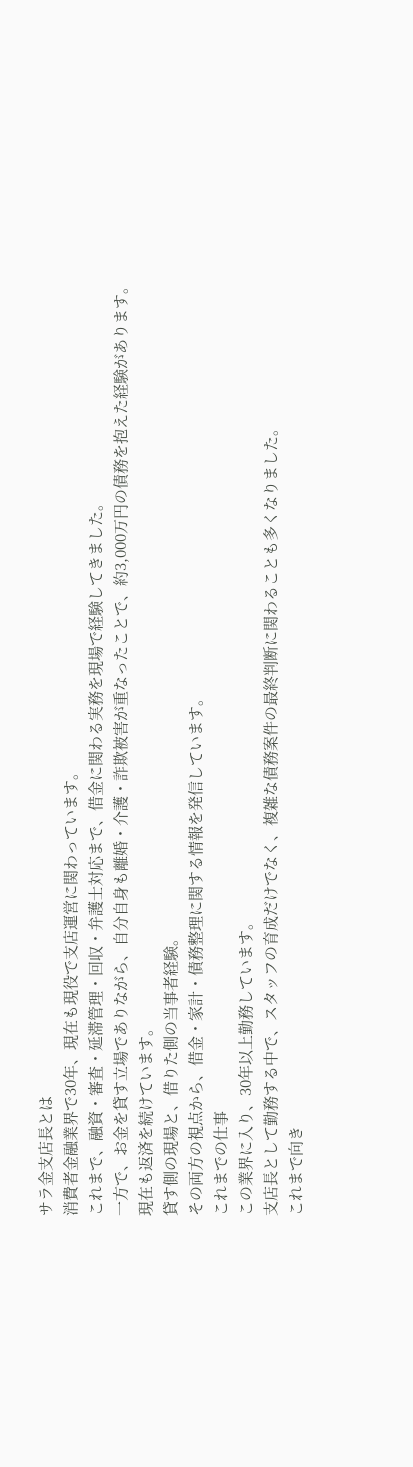サラ金支店長とは
消費者金融業界で30年、現在も現役で支店運営に関わっています。
これまで、融資・審査・延滞管理・回収・弁護士対応まで、借金に関わる実務を現場で経験してきました。
一方で、お金を貸す立場でありながら、自分自身も離婚・介護・詐欺被害が重なったことで、約3,000万円の債務を抱えた経験があります。
現在も返済を続けています。
貸す側の現場と、借りた側の当事者経験。
その両方の視点から、借金・家計・債務整理に関する情報を発信しています。
これまでの仕事
この業界に入り、30年以上勤務しています。
支店長として勤務する中で、スタッフの育成だけでなく、複雑な債務案件の最終判断に関わることも多くなりました。
これまで向き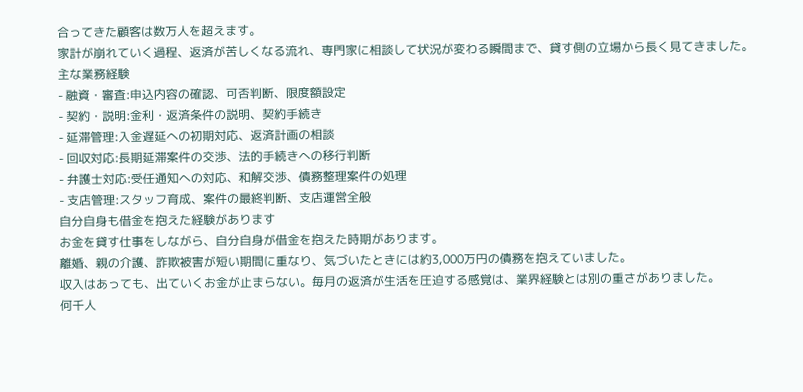合ってきた顧客は数万人を超えます。
家計が崩れていく過程、返済が苦しくなる流れ、専門家に相談して状況が変わる瞬間まで、貸す側の立場から長く見てきました。
主な業務経験
- 融資・審査:申込内容の確認、可否判断、限度額設定
- 契約・説明:金利・返済条件の説明、契約手続き
- 延滞管理:入金遅延への初期対応、返済計画の相談
- 回収対応:長期延滞案件の交渉、法的手続きへの移行判断
- 弁護士対応:受任通知への対応、和解交渉、債務整理案件の処理
- 支店管理:スタッフ育成、案件の最終判断、支店運営全般
自分自身も借金を抱えた経験があります
お金を貸す仕事をしながら、自分自身が借金を抱えた時期があります。
離婚、親の介護、詐欺被害が短い期間に重なり、気づいたときには約3,000万円の債務を抱えていました。
収入はあっても、出ていくお金が止まらない。毎月の返済が生活を圧迫する感覚は、業界経験とは別の重さがありました。
何千人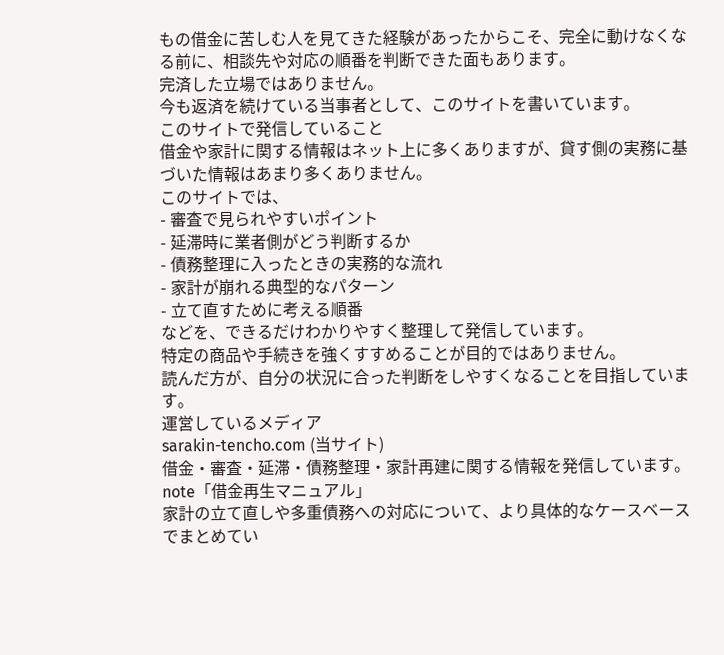もの借金に苦しむ人を見てきた経験があったからこそ、完全に動けなくなる前に、相談先や対応の順番を判断できた面もあります。
完済した立場ではありません。
今も返済を続けている当事者として、このサイトを書いています。
このサイトで発信していること
借金や家計に関する情報はネット上に多くありますが、貸す側の実務に基づいた情報はあまり多くありません。
このサイトでは、
- 審査で見られやすいポイント
- 延滞時に業者側がどう判断するか
- 債務整理に入ったときの実務的な流れ
- 家計が崩れる典型的なパターン
- 立て直すために考える順番
などを、できるだけわかりやすく整理して発信しています。
特定の商品や手続きを強くすすめることが目的ではありません。
読んだ方が、自分の状況に合った判断をしやすくなることを目指しています。
運営しているメディア
sarakin-tencho.com (当サイト)
借金・審査・延滞・債務整理・家計再建に関する情報を発信しています。
note「借金再生マニュアル」
家計の立て直しや多重債務への対応について、より具体的なケースベースでまとめてい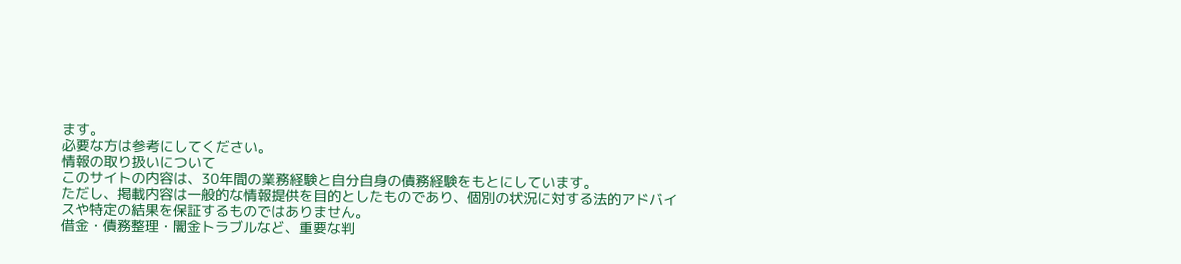ます。
必要な方は参考にしてください。
情報の取り扱いについて
このサイトの内容は、30年間の業務経験と自分自身の債務経験をもとにしています。
ただし、掲載内容は一般的な情報提供を目的としたものであり、個別の状況に対する法的アドバイスや特定の結果を保証するものではありません。
借金・債務整理・闇金トラブルなど、重要な判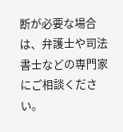断が必要な場合は、弁護士や司法書士などの専門家にご相談ください。